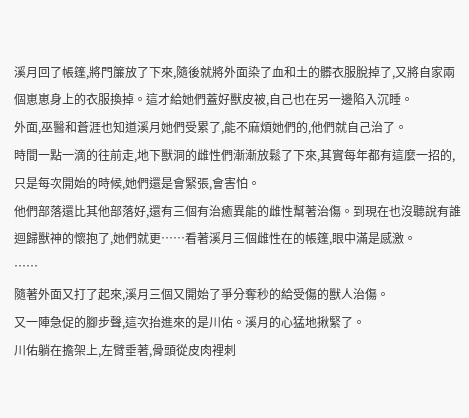溪月回了帳篷,將門簾放了下來,隨後就將外面染了血和土的髒衣服脫掉了,又將自家兩個崽崽身上的衣服換掉。這才給她們蓋好獸皮被,自己也在另一邊陷入沉睡。
外面,巫醫和蒼涯也知道溪月她們受累了,能不麻煩她們的,他們就自己治了。
時間一點一滴的往前走,地下獸洞的雌性們漸漸放鬆了下來,其實每年都有這麼一招的,只是每次開始的時候,她們還是會緊張,會害怕。
他們部落還比其他部落好,還有三個有治癒異能的雌性幫著治傷。到現在也沒聽說有誰迴歸獸神的懷抱了,她們就更……看著溪月三個雌性在的帳篷,眼中滿是感激。
……
隨著外面又打了起來,溪月三個又開始了爭分奪秒的給受傷的獸人治傷。
又一陣急促的腳步聲,這次抬進來的是川佑。溪月的心猛地揪緊了。
川佑躺在擔架上,左臂垂著,骨頭從皮肉裡刺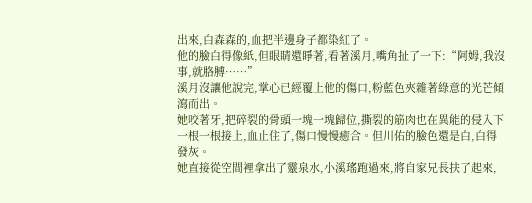出來,白森森的,血把半邊身子都染紅了。
他的臉白得像紙,但眼睛還睜著,看著溪月,嘴角扯了一下:“阿姆,我沒事,就胳膊……”
溪月沒讓他說完,掌心已經覆上他的傷口,粉藍色夾雜著綠意的光芒傾瀉而出。
她咬著牙,把碎裂的骨頭一塊一塊歸位,撕裂的筋肉也在異能的侵入下一根一根接上,血止住了,傷口慢慢癒合。但川佑的臉色還是白,白得發灰。
她直接從空間裡拿出了靈泉水,小溪瑤跑過來,將自家兄長扶了起來,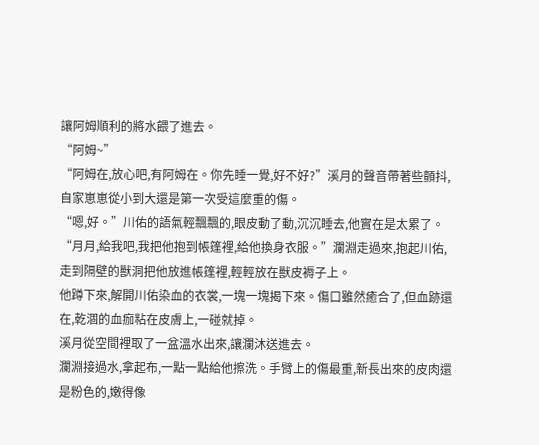讓阿姆順利的將水餵了進去。
“阿姆~”
“阿姆在,放心吧,有阿姆在。你先睡一覺,好不好?”溪月的聲音帶著些顫抖,自家崽崽從小到大還是第一次受這麼重的傷。
“嗯,好。”川佑的語氣輕飄飄的,眼皮動了動,沉沉睡去,他實在是太累了。
“月月,給我吧,我把他抱到帳篷裡,給他換身衣服。”瀾淵走過來,抱起川佑,走到隔壁的獸洞把他放進帳篷裡,輕輕放在獸皮褥子上。
他蹲下來,解開川佑染血的衣裳,一塊一塊揭下來。傷口雖然癒合了,但血跡還在,乾涸的血痂粘在皮膚上,一碰就掉。
溪月從空間裡取了一盆溫水出來,讓瀾沐送進去。
瀾淵接過水,拿起布,一點一點給他擦洗。手臂上的傷最重,新長出來的皮肉還是粉色的,嫩得像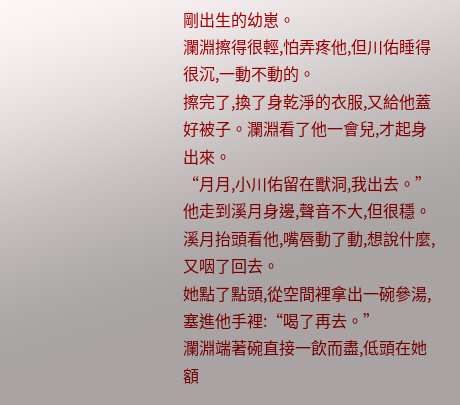剛出生的幼崽。
瀾淵擦得很輕,怕弄疼他,但川佑睡得很沉,一動不動的。
擦完了,換了身乾淨的衣服,又給他蓋好被子。瀾淵看了他一會兒,才起身出來。
“月月,小川佑留在獸洞,我出去。”他走到溪月身邊,聲音不大,但很穩。
溪月抬頭看他,嘴唇動了動,想說什麼,又咽了回去。
她點了點頭,從空間裡拿出一碗參湯,塞進他手裡:“喝了再去。”
瀾淵端著碗直接一飲而盡,低頭在她額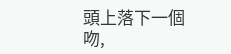頭上落下一個吻,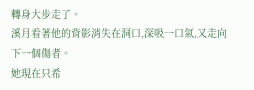轉身大步走了。
溪月看著他的背影消失在洞口,深吸一口氣,又走向下一個傷者。
她現在只希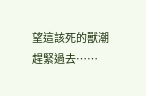望這該死的獸潮趕緊過去……